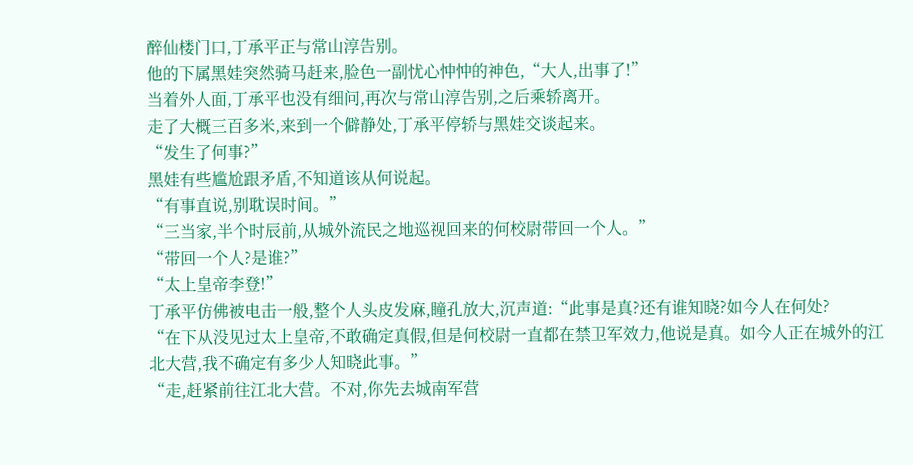醉仙楼门口,丁承平正与常山淳告别。
他的下属黑娃突然骑马赶来,脸色一副忧心忡忡的神色,“大人,出事了!”
当着外人面,丁承平也没有细问,再次与常山淳告别,之后乘轿离开。
走了大概三百多米,来到一个僻静处,丁承平停轿与黑娃交谈起来。
“发生了何事?”
黑娃有些尴尬跟矛盾,不知道该从何说起。
“有事直说,别耽误时间。”
“三当家,半个时辰前,从城外流民之地巡视回来的何校尉带回一个人。”
“带回一个人?是谁?”
“太上皇帝李登!”
丁承平仿佛被电击一般,整个人头皮发麻,瞳孔放大,沉声道:“此事是真?还有谁知晓?如今人在何处?
“在下从没见过太上皇帝,不敢确定真假,但是何校尉一直都在禁卫军效力,他说是真。如今人正在城外的江北大营,我不确定有多少人知晓此事。”
“走,赶紧前往江北大营。不对,你先去城南军营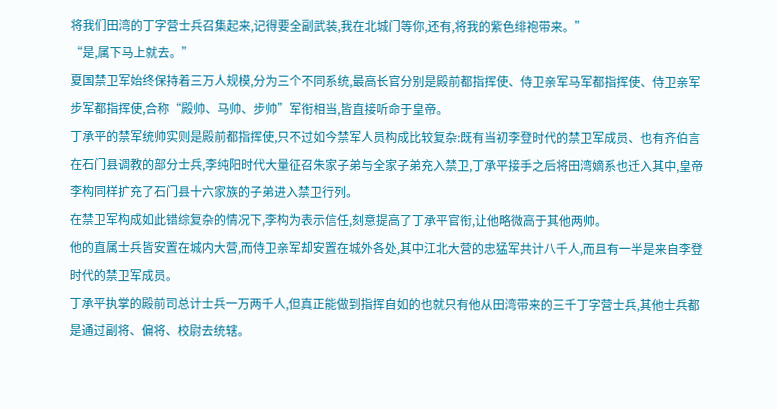将我们田湾的丁字营士兵召集起来,记得要全副武装,我在北城门等你,还有,将我的紫色绯袍带来。”
“是,属下马上就去。”
夏国禁卫军始终保持着三万人规模,分为三个不同系统,最高长官分别是殿前都指挥使、侍卫亲军马军都指挥使、侍卫亲军步军都指挥使,合称“殿帅、马帅、步帅”军衔相当,皆直接听命于皇帝。
丁承平的禁军统帅实则是殿前都指挥使,只不过如今禁军人员构成比较复杂:既有当初李登时代的禁卫军成员、也有齐伯言在石门县调教的部分士兵,李纯阳时代大量征召朱家子弟与全家子弟充入禁卫,丁承平接手之后将田湾嫡系也迁入其中,皇帝李构同样扩充了石门县十六家族的子弟进入禁卫行列。
在禁卫军构成如此错综复杂的情况下,李构为表示信任,刻意提高了丁承平官衔,让他略微高于其他两帅。
他的直属士兵皆安置在城内大营,而侍卫亲军却安置在城外各处,其中江北大营的忠猛军共计八千人,而且有一半是来自李登时代的禁卫军成员。
丁承平执掌的殿前司总计士兵一万两千人,但真正能做到指挥自如的也就只有他从田湾带来的三千丁字营士兵,其他士兵都是通过副将、偏将、校尉去统辖。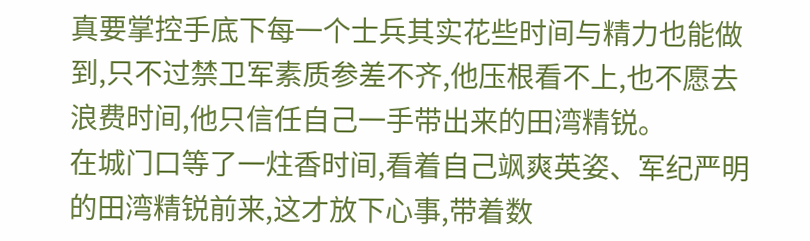真要掌控手底下每一个士兵其实花些时间与精力也能做到,只不过禁卫军素质参差不齐,他压根看不上,也不愿去浪费时间,他只信任自己一手带出来的田湾精锐。
在城门口等了一炷香时间,看着自己飒爽英姿、军纪严明的田湾精锐前来,这才放下心事,带着数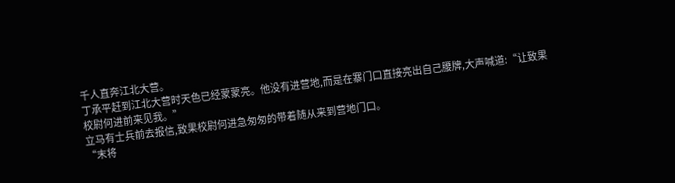千人直奔江北大营。
丁承平赶到江北大营时天色已经蒙蒙亮。他没有进营地,而是在寨门口直接亮出自己腰牌,大声喊道:“让致果校尉何进前来见我。”
立马有士兵前去报信,致果校尉何进急匆匆的带着随从来到营地门口。
“末将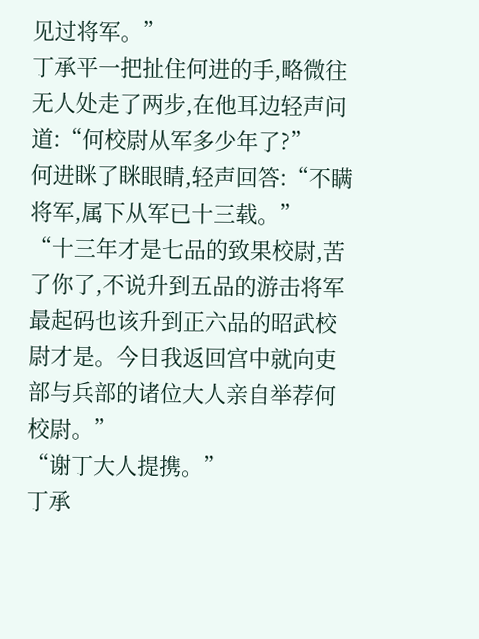见过将军。”
丁承平一把扯住何进的手,略微往无人处走了两步,在他耳边轻声问道:“何校尉从军多少年了?”
何进眯了眯眼睛,轻声回答:“不瞒将军,属下从军已十三载。”
“十三年才是七品的致果校尉,苦了你了,不说升到五品的游击将军最起码也该升到正六品的昭武校尉才是。今日我返回宫中就向吏部与兵部的诸位大人亲自举荐何校尉。”
“谢丁大人提携。”
丁承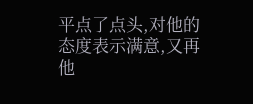平点了点头,对他的态度表示满意,又再他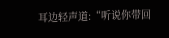耳边轻声道:“听说你带回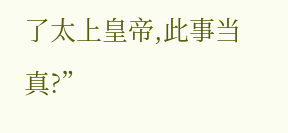了太上皇帝,此事当真?”